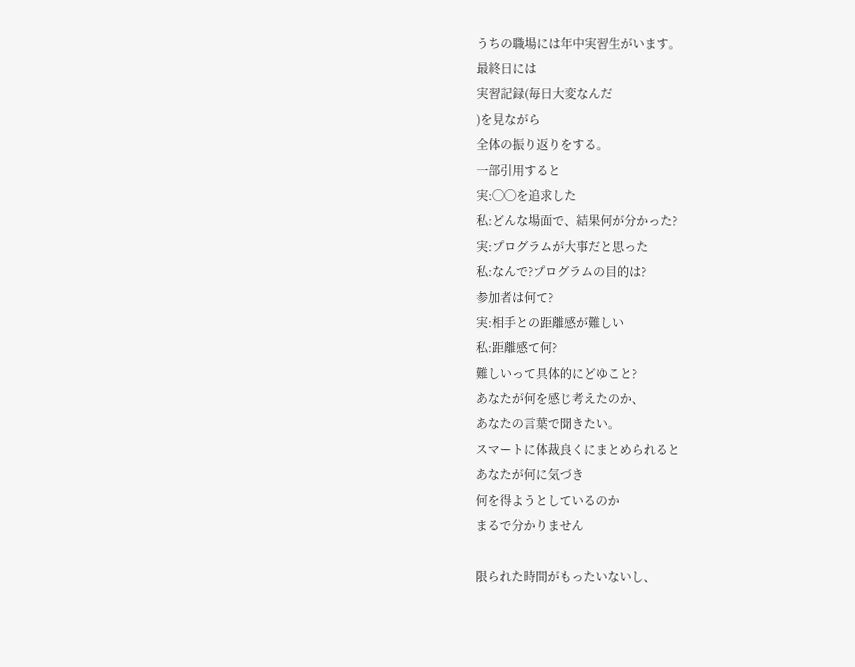うちの職場には年中実習生がいます。
最終日には
実習記録(毎日大変なんだ
)を見ながら
全体の振り返りをする。
一部引用すると
実:◯◯を追求した
私:どんな場面で、結果何が分かった?
実:プログラムが大事だと思った
私:なんで?プログラムの目的は?
参加者は何て?
実:相手との距離感が難しい
私:距離感て何?
難しいって具体的にどゆこと?
あなたが何を感じ考えたのか、
あなたの言葉で聞きたい。
スマートに体裁良くにまとめられると
あなたが何に気づき
何を得ようとしているのか
まるで分かりません

限られた時間がもったいないし、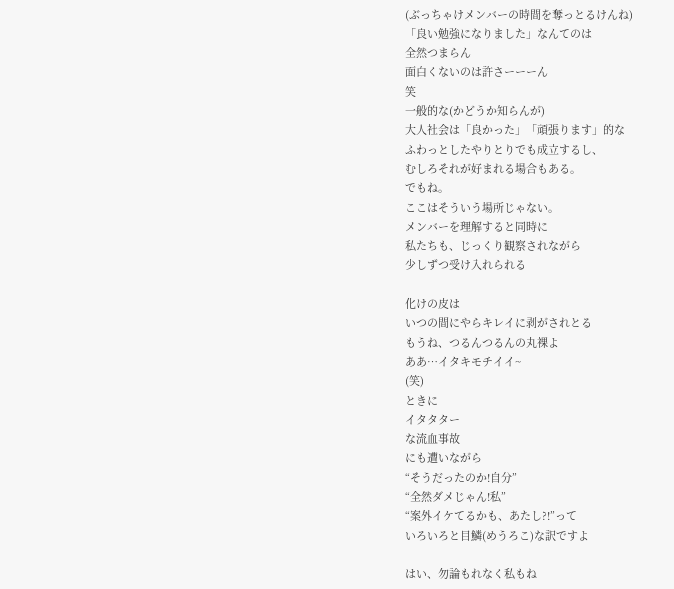(ぶっちゃけメンバーの時間を奪っとるけんね)
「良い勉強になりました」なんてのは
全然つまらん
面白くないのは許さーーーん
笑
一般的な(かどうか知らんが)
大人社会は「良かった」「頑張ります」的な
ふわっとしたやりとりでも成立するし、
むしろそれが好まれる場合もある。
でもね。
ここはそういう場所じゃない。
メンバーを理解すると同時に
私たちも、じっくり観察されながら
少しずつ受け入れられる

化けの皮は
いつの間にやらキレイに剥がされとる
もうね、つるんつるんの丸裸よ
ああ…イタキモチイイ~
(笑)
ときに
イタタター
な流血事故
にも遭いながら
“そうだったのか!自分”
“全然ダメじゃん!私”
“案外イケてるかも、あたし?!”って
いろいろと目鱗(めうろこ)な訳ですよ

はい、勿論もれなく私もね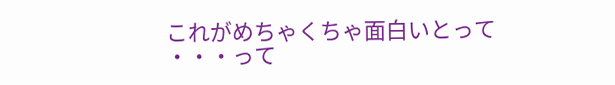これがめちゃくちゃ面白いとって
・・・って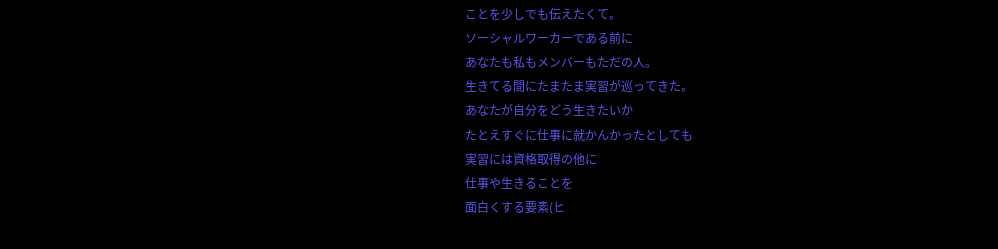ことを少しでも伝えたくて。
ソーシャルワーカーである前に
あなたも私もメンバーもただの人。
生きてる間にたまたま実習が巡ってきた。
あなたが自分をどう生きたいか
たとえすぐに仕事に就かんかったとしても
実習には資格取得の他に
仕事や生きることを
面白くする要素(ヒ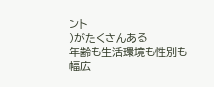ント
)がたくさんある
年齢も生活環境も性別も
幅広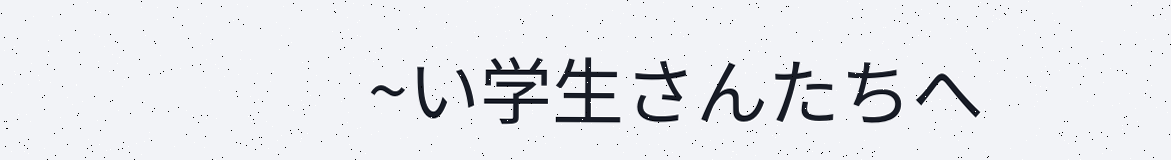~い学生さんたちへ